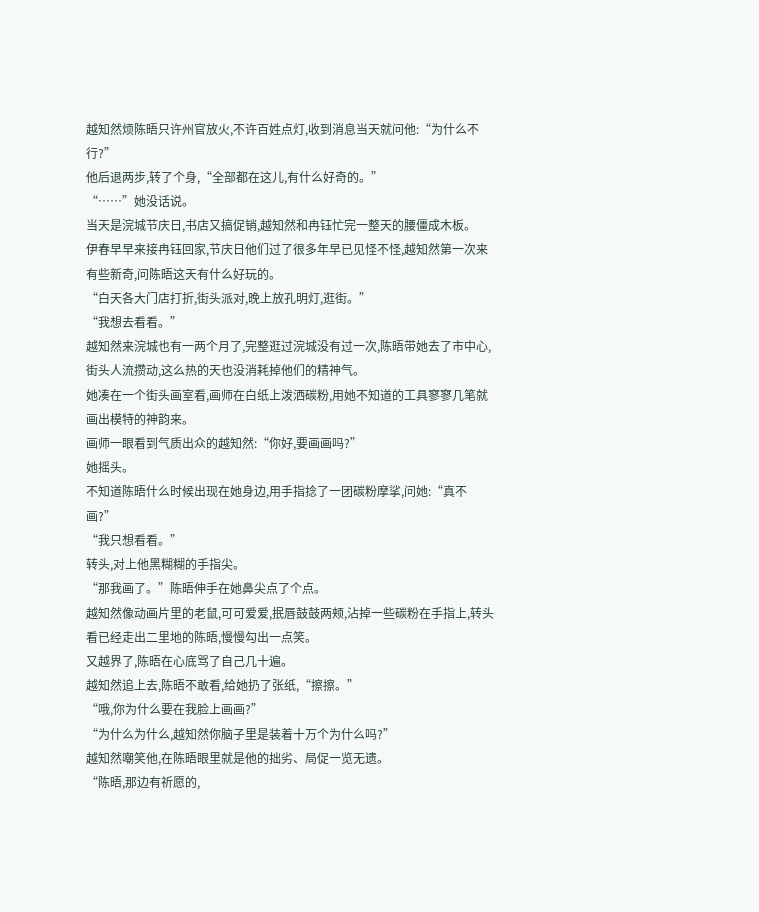越知然烦陈晤只许州官放火,不许百姓点灯,收到消息当天就问他:“为什么不行?”
他后退两步,转了个身,“全部都在这儿,有什么好奇的。”
“……”她没话说。
当天是浣城节庆日,书店又搞促销,越知然和冉钰忙完一整天的腰僵成木板。
伊春早早来接冉钰回家,节庆日他们过了很多年早已见怪不怪,越知然第一次来有些新奇,问陈晤这天有什么好玩的。
“白天各大门店打折,街头派对,晚上放孔明灯,逛街。”
“我想去看看。”
越知然来浣城也有一两个月了,完整逛过浣城没有过一次,陈晤带她去了市中心,街头人流攒动,这么热的天也没消耗掉他们的精神气。
她凑在一个街头画室看,画师在白纸上泼洒碳粉,用她不知道的工具寥寥几笔就画出模特的神韵来。
画师一眼看到气质出众的越知然:“你好,要画画吗?”
她摇头。
不知道陈晤什么时候出现在她身边,用手指捻了一团碳粉摩挲,问她:“真不画?”
“我只想看看。”
转头,对上他黑糊糊的手指尖。
“那我画了。”陈晤伸手在她鼻尖点了个点。
越知然像动画片里的老鼠,可可爱爱,抿唇鼓鼓两颊,沾掉一些碳粉在手指上,转头看已经走出二里地的陈晤,慢慢勾出一点笑。
又越界了,陈晤在心底骂了自己几十遍。
越知然追上去,陈晤不敢看,给她扔了张纸,“擦擦。”
“哦,你为什么要在我脸上画画?”
“为什么为什么,越知然你脑子里是装着十万个为什么吗?”
越知然嘲笑他,在陈晤眼里就是他的拙劣、局促一览无遗。
“陈晤,那边有祈愿的,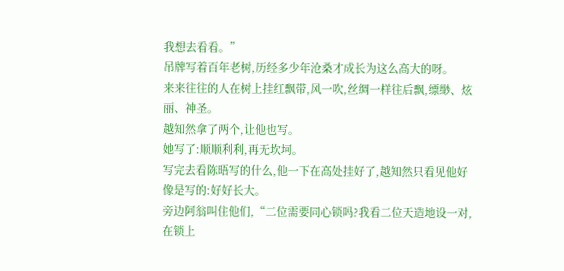我想去看看。”
吊牌写着百年老树,历经多少年沧桑才成长为这么高大的呀。
来来往往的人在树上挂红飘带,风一吹,丝绸一样往后飘,缥缈、炫丽、神圣。
越知然拿了两个,让他也写。
她写了:顺顺利利,再无坎坷。
写完去看陈晤写的什么,他一下在高处挂好了,越知然只看见他好像是写的:好好长大。
旁边阿翁叫住他们,“二位需要同心锁吗?我看二位天造地设一对,在锁上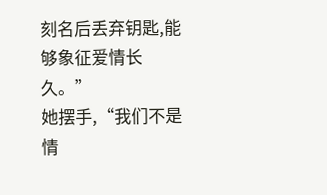刻名后丢弃钥匙,能够象征爱情长久。”
她摆手,“我们不是情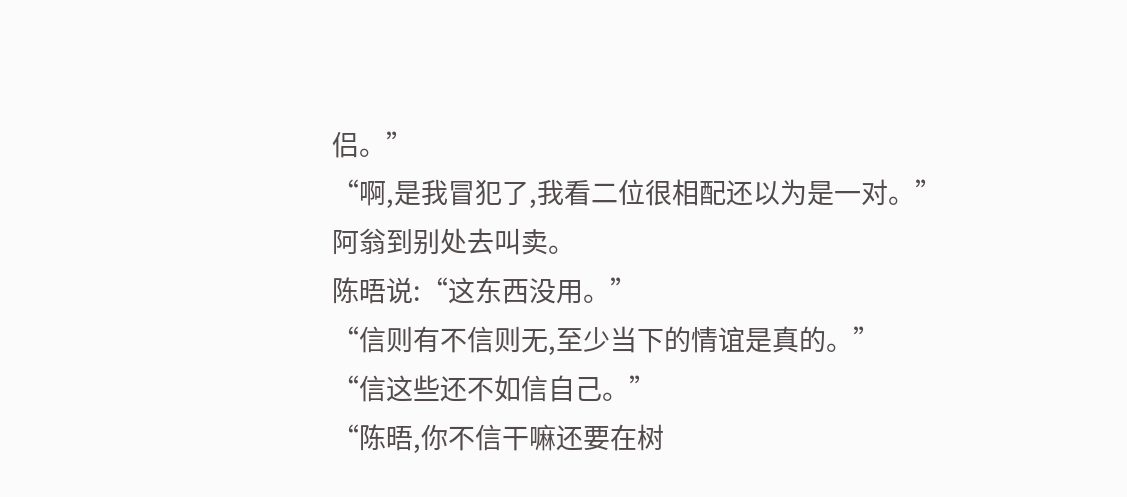侣。”
“啊,是我冒犯了,我看二位很相配还以为是一对。”
阿翁到别处去叫卖。
陈晤说:“这东西没用。”
“信则有不信则无,至少当下的情谊是真的。”
“信这些还不如信自己。”
“陈晤,你不信干嘛还要在树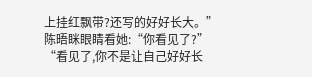上挂红飘带?还写的好好长大。”
陈晤眯眼睛看她:“你看见了?”
“看见了,你不是让自己好好长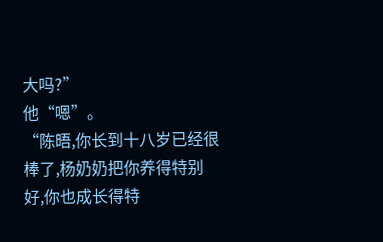大吗?”
他“嗯”。
“陈晤,你长到十八岁已经很棒了,杨奶奶把你养得特别好,你也成长得特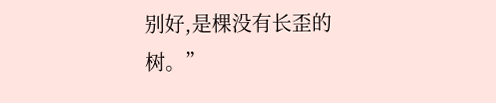别好,是棵没有长歪的树。”